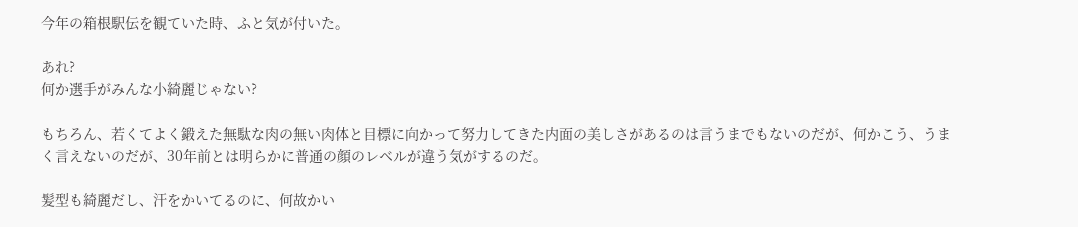今年の箱根駅伝を観ていた時、ふと気が付いた。

あれ?
何か選手がみんな小綺麗じゃない?

もちろん、若くてよく鍛えた無駄な肉の無い肉体と目標に向かって努力してきた内面の美しさがあるのは言うまでもないのだが、何かこう、うまく言えないのだが、30年前とは明らかに普通の顔のレベルが違う気がするのだ。

髪型も綺麗だし、汗をかいてるのに、何故かい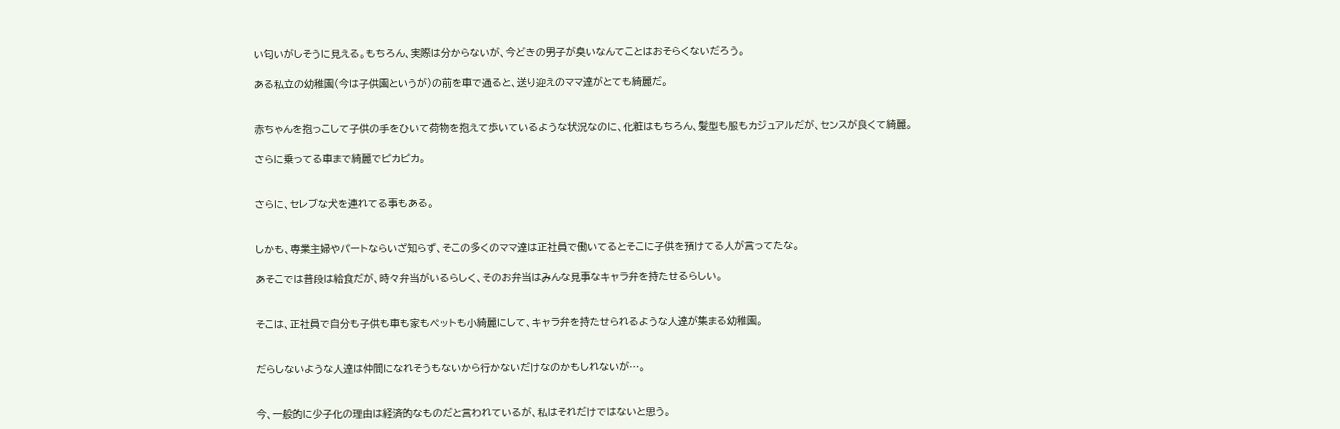い匂いがしそうに見える。もちろん、実際は分からないが、今どきの男子が臭いなんてことはおそらくないだろう。

ある私立の幼稚園(今は子供園というが)の前を車で通ると、送り迎えのママ達がとても綺麗だ。


赤ちゃんを抱っこして子供の手をひいて荷物を抱えて歩いているような状況なのに、化粧はもちろん、髪型も服もカジュアルだが、センスが良くて綺麗。

さらに乗ってる車まで綺麗でピカピカ。


さらに、セレブな犬を連れてる事もある。


しかも、専業主婦やパートならいざ知らず、そこの多くのママ達は正社員で働いてるとそこに子供を預けてる人が言ってたな。

あそこでは普段は給食だが、時々弁当がいるらしく、そのお弁当はみんな見事なキャラ弁を持たせるらしい。


そこは、正社員で自分も子供も車も家もペットも小綺麗にして、キャラ弁を持たせられるような人達が集まる幼稚園。


だらしないような人達は仲間になれそうもないから行かないだけなのかもしれないが…。


今、一般的に少子化の理由は経済的なものだと言われているが、私はそれだけではないと思う。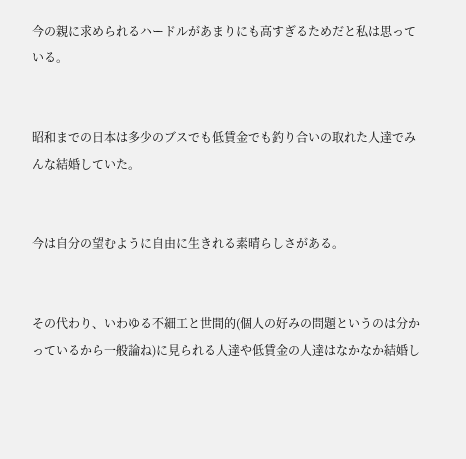今の親に求められるハードルがあまりにも高すぎるためだと私は思っている。


昭和までの日本は多少のブスでも低賃金でも釣り合いの取れた人達でみんな結婚していた。


今は自分の望むように自由に生きれる素晴らしさがある。


その代わり、いわゆる不細工と世間的(個人の好みの問題というのは分かっているから一般論ね)に見られる人達や低賃金の人達はなかなか結婚し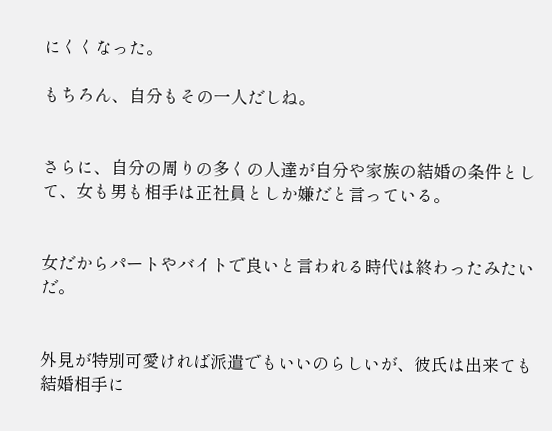にくくなった。

もちろん、自分もその一人だしね。


さらに、自分の周りの多くの人達が自分や家族の結婚の条件として、女も男も相手は正社員としか嫌だと言っている。


女だからパートやバイトで良いと言われる時代は終わったみたいだ。


外見が特別可愛ければ派遣でもいいのらしいが、彼氏は出来ても結婚相手に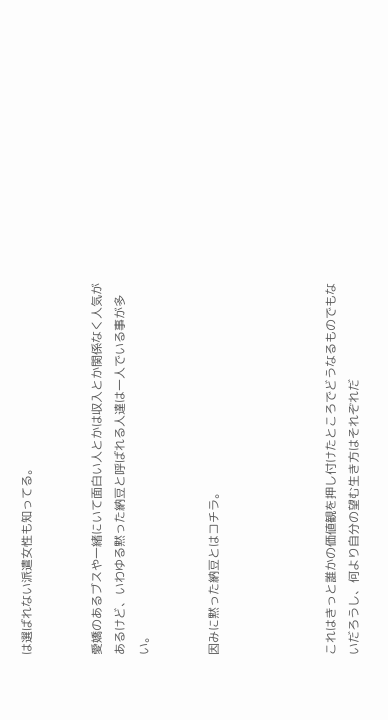は選ばれない派遣女性も知ってる。


愛嬌のあるブスや一緒にいて面白い人とかは収入とか関係なく人気があるけど、いわゆる黙った納豆と呼ばれる人達は一人でいる事が多い。


因みに黙った納豆とはコチラ。




これはきっと誰かの価値観を押し付けたところでどうなるものでもないだろうし、何より自分の望む生き方はそれぞれだ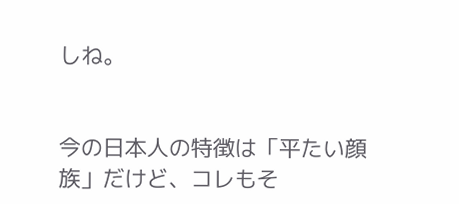しね。


今の日本人の特徴は「平たい顔族」だけど、コレもそ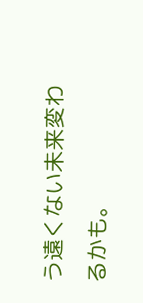う遠くない未来変わるかも。